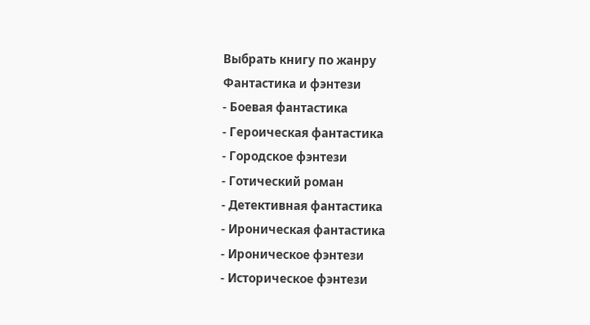Выбрать книгу по жанру
Фантастика и фэнтези
- Боевая фантастика
- Героическая фантастика
- Городское фэнтези
- Готический роман
- Детективная фантастика
- Ироническая фантастика
- Ироническое фэнтези
- Историческое фэнтези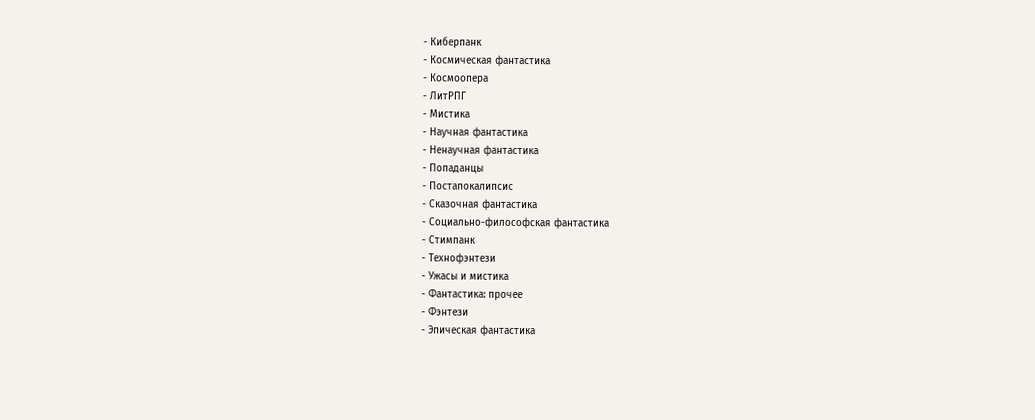- Киберпанк
- Космическая фантастика
- Космоопера
- ЛитРПГ
- Мистика
- Научная фантастика
- Ненаучная фантастика
- Попаданцы
- Постапокалипсис
- Сказочная фантастика
- Социально-философская фантастика
- Стимпанк
- Технофэнтези
- Ужасы и мистика
- Фантастика: прочее
- Фэнтези
- Эпическая фантастика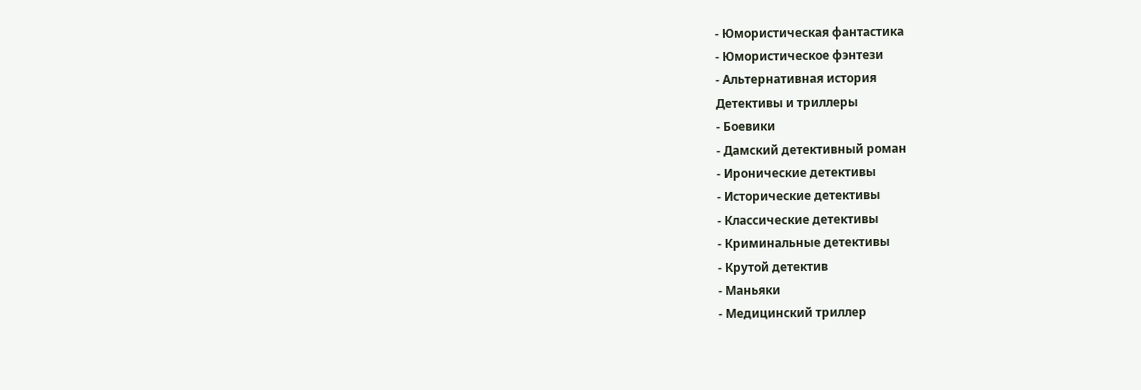- Юмористическая фантастика
- Юмористическое фэнтези
- Альтернативная история
Детективы и триллеры
- Боевики
- Дамский детективный роман
- Иронические детективы
- Исторические детективы
- Классические детективы
- Криминальные детективы
- Крутой детектив
- Маньяки
- Медицинский триллер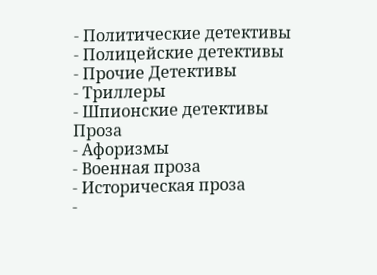- Политические детективы
- Полицейские детективы
- Прочие Детективы
- Триллеры
- Шпионские детективы
Проза
- Афоризмы
- Военная проза
- Историческая проза
-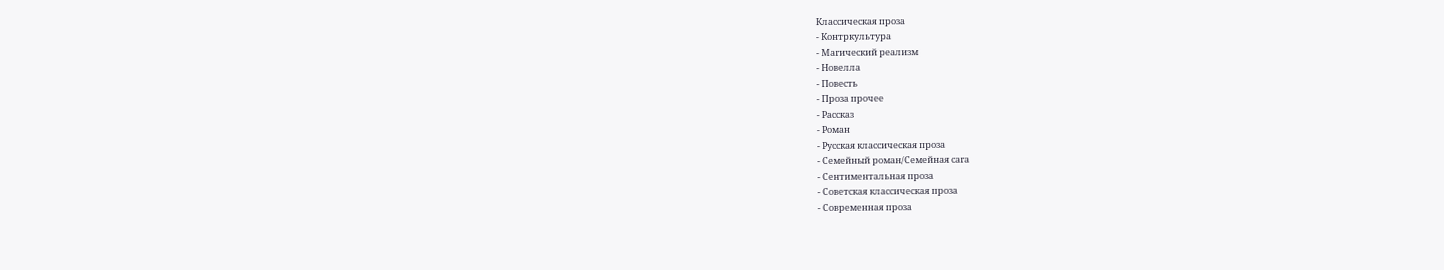Классическая проза
- Контркультура
- Магический реализм
- Новелла
- Повесть
- Проза прочее
- Рассказ
- Роман
- Русская классическая проза
- Семейный роман/Семейная сага
- Сентиментальная проза
- Советская классическая проза
- Современная проза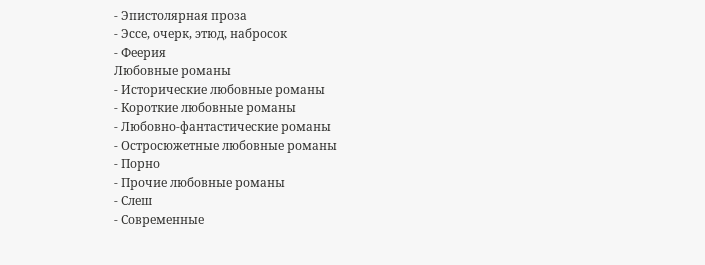- Эпистолярная проза
- Эссе, очерк, этюд, набросок
- Феерия
Любовные романы
- Исторические любовные романы
- Короткие любовные романы
- Любовно-фантастические романы
- Остросюжетные любовные романы
- Порно
- Прочие любовные романы
- Слеш
- Современные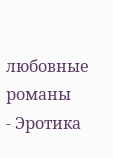любовные романы
- Эротика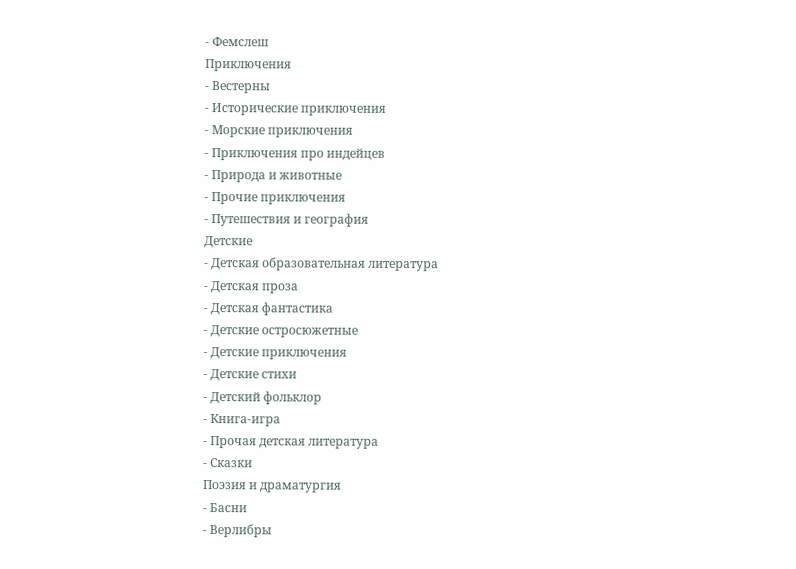- Фемслеш
Приключения
- Вестерны
- Исторические приключения
- Морские приключения
- Приключения про индейцев
- Природа и животные
- Прочие приключения
- Путешествия и география
Детские
- Детская образовательная литература
- Детская проза
- Детская фантастика
- Детские остросюжетные
- Детские приключения
- Детские стихи
- Детский фольклор
- Книга-игра
- Прочая детская литература
- Сказки
Поэзия и драматургия
- Басни
- Верлибры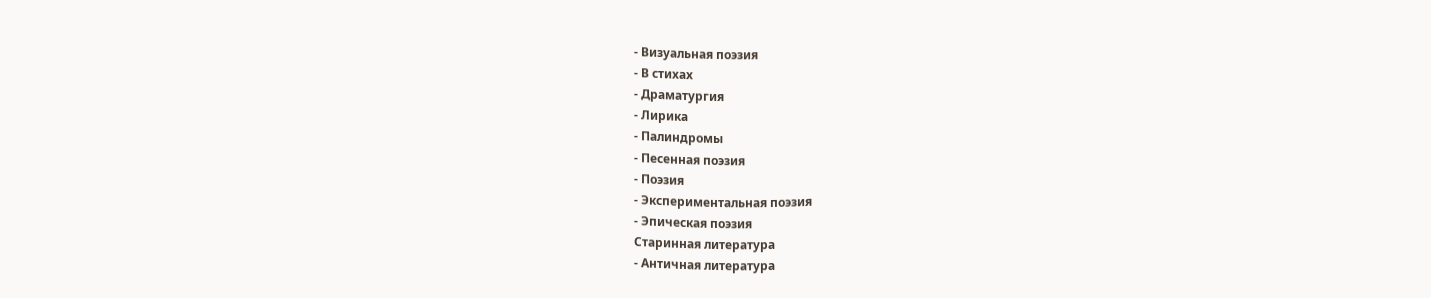- Визуальная поэзия
- В стихах
- Драматургия
- Лирика
- Палиндромы
- Песенная поэзия
- Поэзия
- Экспериментальная поэзия
- Эпическая поэзия
Старинная литература
- Античная литература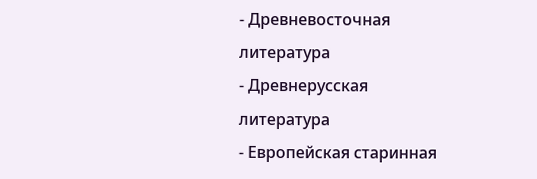- Древневосточная литература
- Древнерусская литература
- Европейская старинная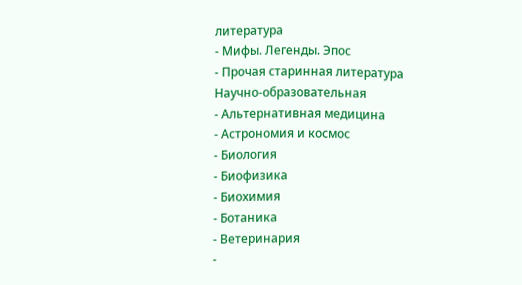литература
- Мифы. Легенды. Эпос
- Прочая старинная литература
Научно-образовательная
- Альтернативная медицина
- Астрономия и космос
- Биология
- Биофизика
- Биохимия
- Ботаника
- Ветеринария
-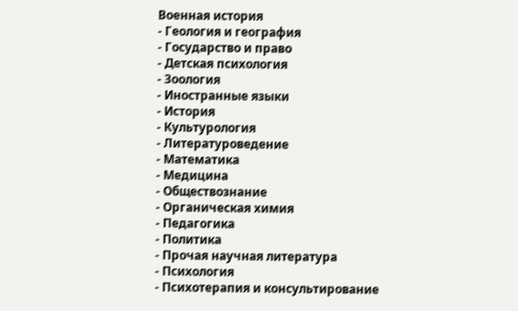Военная история
- Геология и география
- Государство и право
- Детская психология
- Зоология
- Иностранные языки
- История
- Культурология
- Литературоведение
- Математика
- Медицина
- Обществознание
- Органическая химия
- Педагогика
- Политика
- Прочая научная литература
- Психология
- Психотерапия и консультирование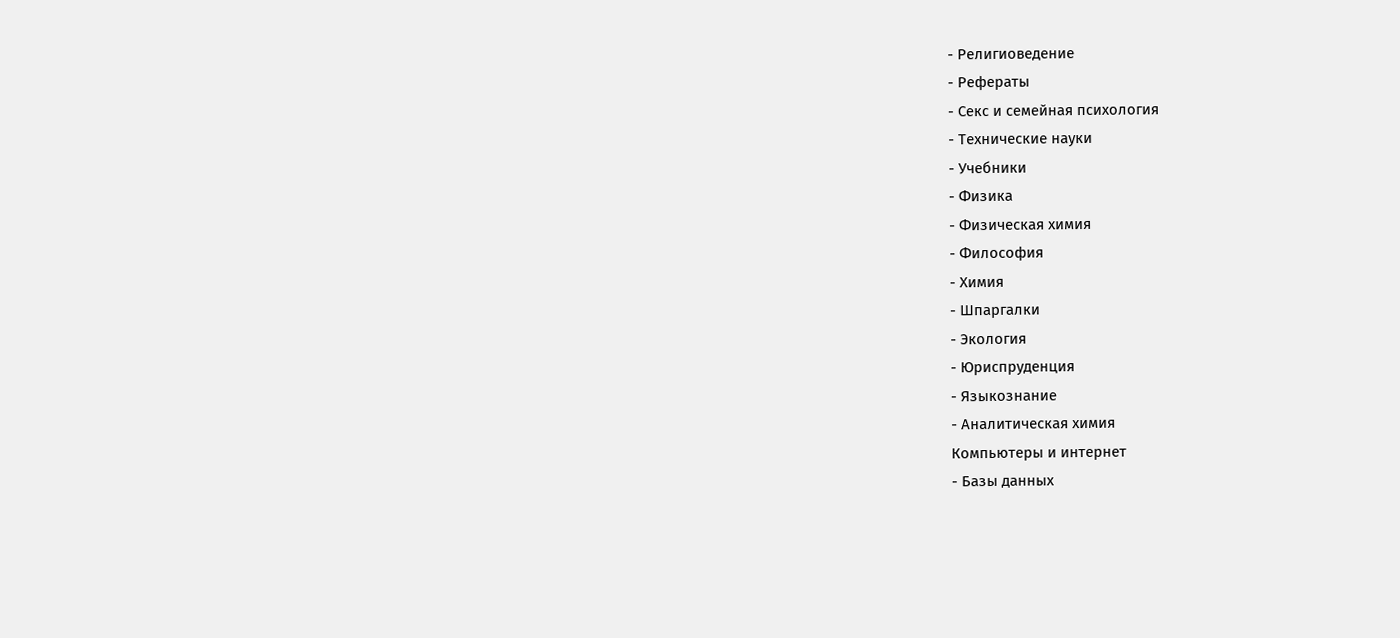- Религиоведение
- Рефераты
- Секс и семейная психология
- Технические науки
- Учебники
- Физика
- Физическая химия
- Философия
- Химия
- Шпаргалки
- Экология
- Юриспруденция
- Языкознание
- Аналитическая химия
Компьютеры и интернет
- Базы данных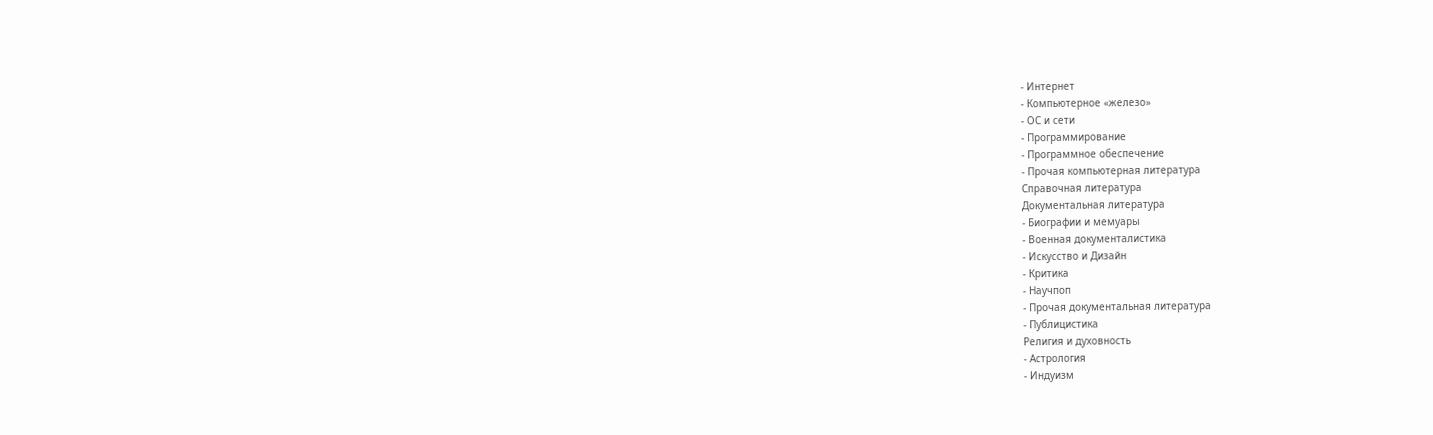- Интернет
- Компьютерное «железо»
- ОС и сети
- Программирование
- Программное обеспечение
- Прочая компьютерная литература
Справочная литература
Документальная литература
- Биографии и мемуары
- Военная документалистика
- Искусство и Дизайн
- Критика
- Научпоп
- Прочая документальная литература
- Публицистика
Религия и духовность
- Астрология
- Индуизм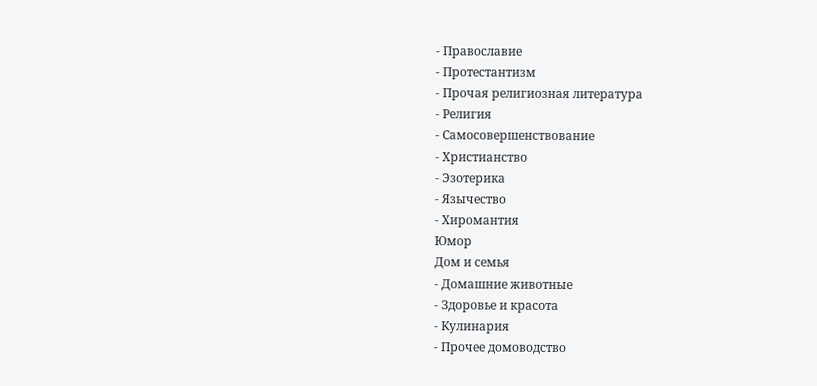- Православие
- Протестантизм
- Прочая религиозная литература
- Религия
- Самосовершенствование
- Христианство
- Эзотерика
- Язычество
- Хиромантия
Юмор
Дом и семья
- Домашние животные
- Здоровье и красота
- Кулинария
- Прочее домоводство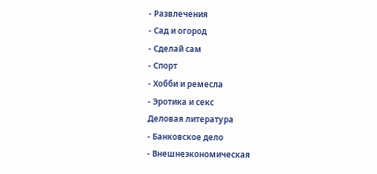- Развлечения
- Сад и огород
- Сделай сам
- Спорт
- Хобби и ремесла
- Эротика и секс
Деловая литература
- Банковское дело
- Внешнеэкономическая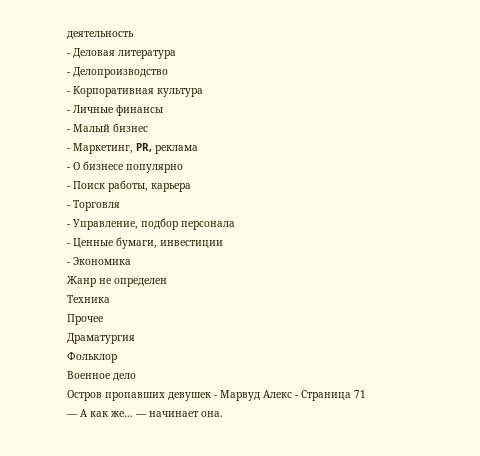деятельность
- Деловая литература
- Делопроизводство
- Корпоративная культура
- Личные финансы
- Малый бизнес
- Маркетинг, PR, реклама
- О бизнесе популярно
- Поиск работы, карьера
- Торговля
- Управление, подбор персонала
- Ценные бумаги, инвестиции
- Экономика
Жанр не определен
Техника
Прочее
Драматургия
Фольклор
Военное дело
Остров пропавших девушек - Марвуд Алекс - Страница 71
— А как же… — начинает она.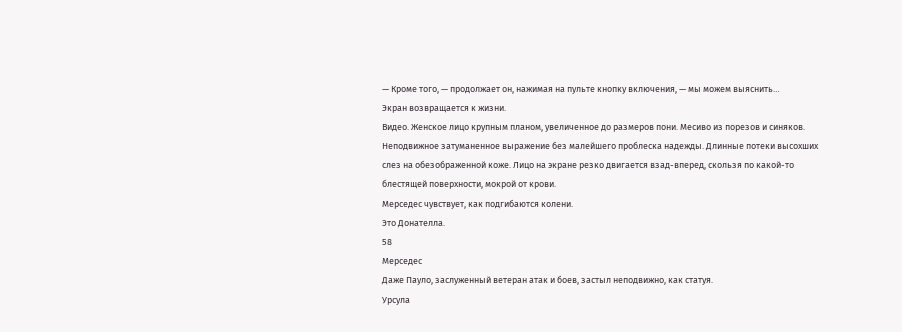— Кроме того, — продолжает он, нажимая на пульте кнопку включения, — мы можем выяснить…
Экран возвращается к жизни.
Видео. Женское лицо крупным планом, увеличенное до размеров пони. Месиво из порезов и синяков. Неподвижное затуманенное выражение без малейшего проблеска надежды. Длинные потеки высохших слез на обезображенной коже. Лицо на экране резко двигается взад-вперед, скользя по какой-то блестящей поверхности, мокрой от крови.
Мерседес чувствует, как подгибаются колени.
Это Донателла.
58
Мерседес
Даже Пауло, заслуженный ветеран атак и боев, застыл неподвижно, как статуя.
Урсула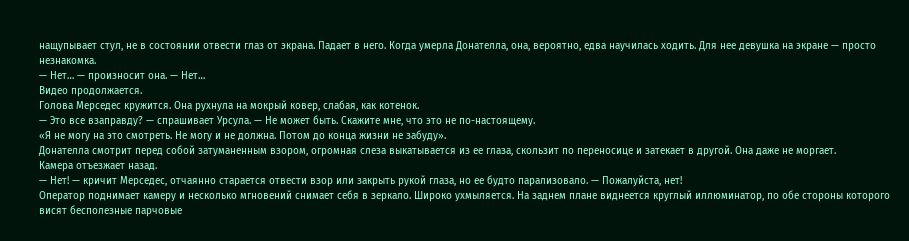нащупывает стул, не в состоянии отвести глаз от экрана. Падает в него. Когда умерла Донателла, она, вероятно, едва научилась ходить. Для нее девушка на экране — просто незнакомка.
— Нет… — произносит она. — Нет…
Видео продолжается.
Голова Мерседес кружится. Она рухнула на мокрый ковер, слабая, как котенок.
— Это все взаправду? — спрашивает Урсула. — Не может быть. Скажите мне, что это не по-настоящему.
«Я не могу на это смотреть. Не могу и не должна. Потом до конца жизни не забуду».
Донателла смотрит перед собой затуманенным взором, огромная слеза выкатывается из ее глаза, скользит по переносице и затекает в другой. Она даже не моргает.
Камера отъезжает назад.
— Нет! — кричит Мерседес, отчаянно старается отвести взор или закрыть рукой глаза, но ее будто парализовало. — Пожалуйста, нет!
Оператор поднимает камеру и несколько мгновений снимает себя в зеркало. Широко ухмыляется. На заднем плане виднеется круглый иллюминатор, по обе стороны которого висят бесполезные парчовые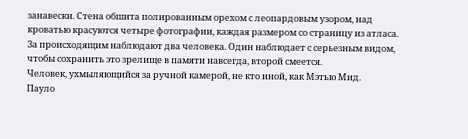занавески. Стена обшита полированным орехом с леопардовым узором, над кроватью красуются четыре фотографии, каждая размером со страницу из атласа. За происходящим наблюдают два человека. Один наблюдает с серьезным видом, чтобы сохранить это зрелище в памяти навсегда, второй смеется.
Человек, ухмыляющийся за ручной камерой, не кто иной, как Мэтью Мид.
Пауло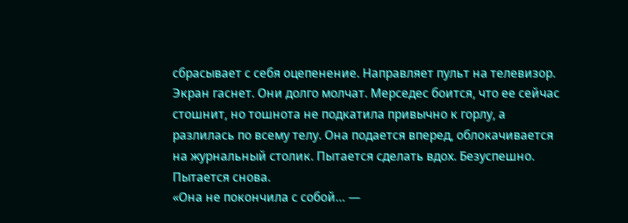сбрасывает с себя оцепенение. Направляет пульт на телевизор. Экран гаснет. Они долго молчат. Мерседес боится, что ее сейчас стошнит, но тошнота не подкатила привычно к горлу, а разлилась по всему телу. Она подается вперед, облокачивается на журнальный столик. Пытается сделать вдох. Безуспешно. Пытается снова.
«Она не покончила с собой… —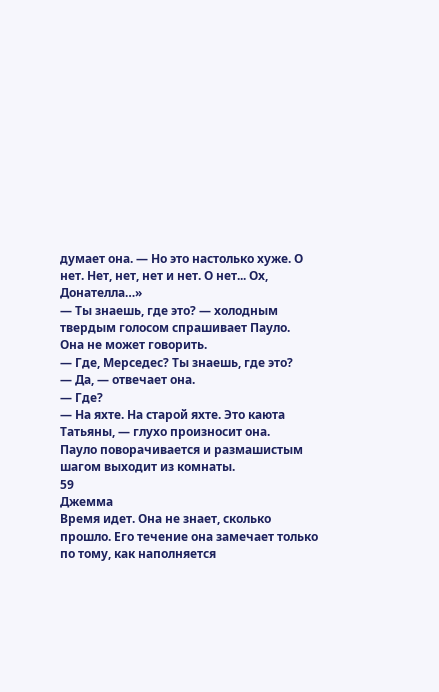думает она. — Но это настолько хуже. О нет. Нет, нет, нет и нет. О нет... Ох, Донателла…»
— Ты знаешь, где это? — холодным твердым голосом спрашивает Пауло.
Она не может говорить.
— Где, Мерседес? Ты знаешь, где это?
— Да, — отвечает она.
— Где?
— На яхте. На старой яхте. Это каюта Татьяны, — глухо произносит она.
Пауло поворачивается и размашистым шагом выходит из комнаты.
59
Джемма
Время идет. Она не знает, сколько прошло. Его течение она замечает только по тому, как наполняется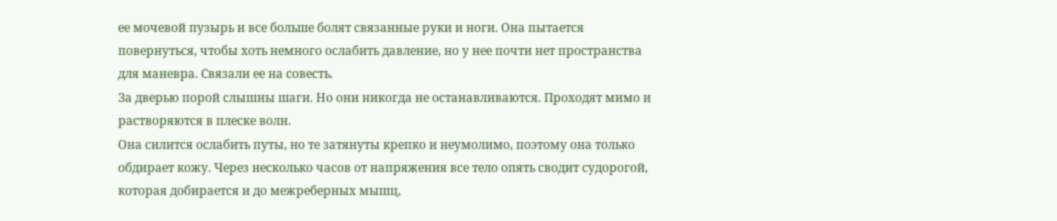ее мочевой пузырь и все больше болят связанные руки и ноги. Она пытается повернуться, чтобы хоть немного ослабить давление, но у нее почти нет пространства для маневра. Связали ее на совесть.
За дверью порой слышны шаги. Но они никогда не останавливаются. Проходят мимо и растворяются в плеске волн.
Она силится ослабить путы, но те затянуты крепко и неумолимо, поэтому она только обдирает кожу. Через несколько часов от напряжения все тело опять сводит судорогой, которая добирается и до межреберных мышц,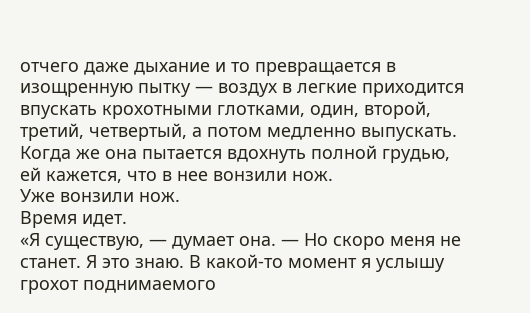отчего даже дыхание и то превращается в изощренную пытку — воздух в легкие приходится впускать крохотными глотками, один, второй, третий, четвертый, а потом медленно выпускать. Когда же она пытается вдохнуть полной грудью, ей кажется, что в нее вонзили нож.
Уже вонзили нож.
Время идет.
«Я существую, — думает она. — Но скоро меня не станет. Я это знаю. В какой-то момент я услышу грохот поднимаемого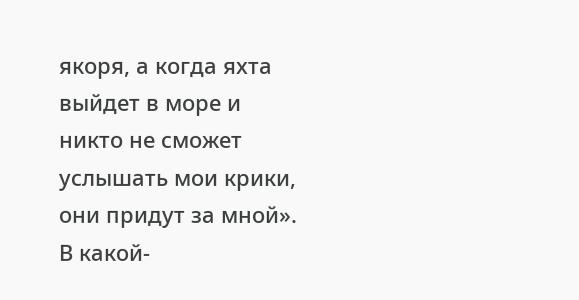якоря, а когда яхта выйдет в море и никто не сможет услышать мои крики, они придут за мной».
В какой-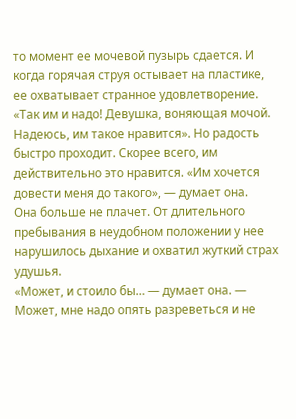то момент ее мочевой пузырь сдается. И когда горячая струя остывает на пластике, ее охватывает странное удовлетворение. «Так им и надо! Девушка, воняющая мочой. Надеюсь, им такое нравится». Но радость быстро проходит. Скорее всего, им действительно это нравится. «Им хочется довести меня до такого», — думает она.
Она больше не плачет. От длительного пребывания в неудобном положении у нее нарушилось дыхание и охватил жуткий страх удушья.
«Может, и стоило бы… — думает она. — Может, мне надо опять разреветься и не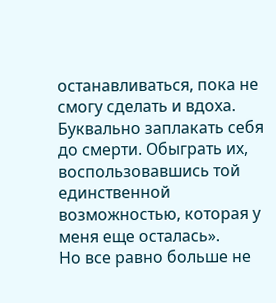останавливаться, пока не смогу сделать и вдоха. Буквально заплакать себя до смерти. Обыграть их, воспользовавшись той единственной возможностью, которая у меня еще осталась».
Но все равно больше не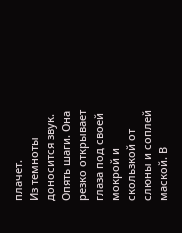плачет.
Из темноты доносится звук. Опять шаги. Она резко открывает глаза под своей мокрой и скользкой от слюны и соплей маской. В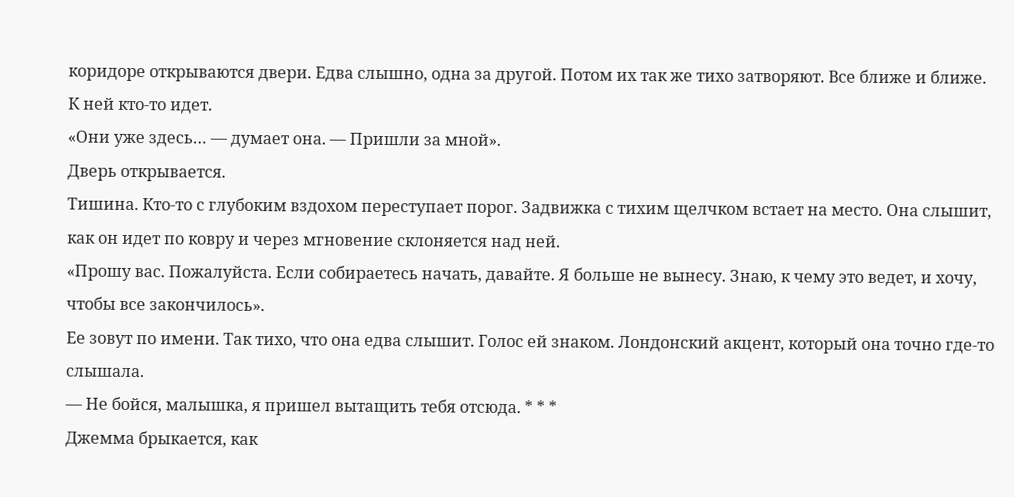коридоре открываются двери. Едва слышно, одна за другой. Потом их так же тихо затворяют. Все ближе и ближе. К ней кто-то идет.
«Они уже здесь… — думает она. — Пришли за мной».
Дверь открывается.
Тишина. Кто-то с глубоким вздохом переступает порог. Задвижка с тихим щелчком встает на место. Она слышит, как он идет по ковру и через мгновение склоняется над ней.
«Прошу вас. Пожалуйста. Если собираетесь начать, давайте. Я больше не вынесу. Знаю, к чему это ведет, и хочу, чтобы все закончилось».
Ее зовут по имени. Так тихо, что она едва слышит. Голос ей знаком. Лондонский акцент, который она точно где-то слышала.
— Не бойся, малышка, я пришел вытащить тебя отсюда. * * *
Джемма брыкается, как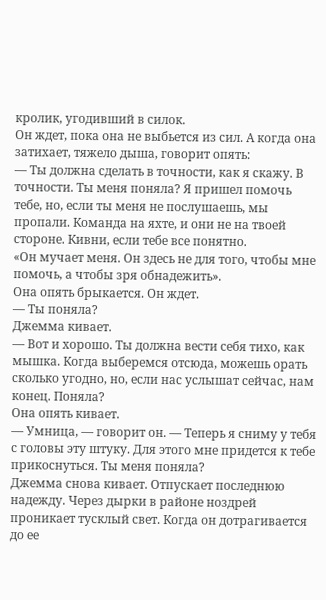кролик, угодивший в силок.
Он ждет, пока она не выбьется из сил. А когда она затихает, тяжело дыша, говорит опять:
— Ты должна сделать в точности, как я скажу. В точности. Ты меня поняла? Я пришел помочь тебе, но, если ты меня не послушаешь, мы пропали. Команда на яхте, и они не на твоей стороне. Кивни, если тебе все понятно.
«Он мучает меня. Он здесь не для того, чтобы мне помочь, а чтобы зря обнадежить».
Она опять брыкается. Он ждет.
— Ты поняла?
Джемма кивает.
— Вот и хорошо. Ты должна вести себя тихо, как мышка. Когда выберемся отсюда, можешь орать сколько угодно, но, если нас услышат сейчас, нам конец. Поняла?
Она опять кивает.
— Умница, — говорит он. — Теперь я сниму у тебя с головы эту штуку. Для этого мне придется к тебе прикоснуться. Ты меня поняла?
Джемма снова кивает. Отпускает последнюю надежду. Через дырки в районе ноздрей проникает тусклый свет. Когда он дотрагивается до ее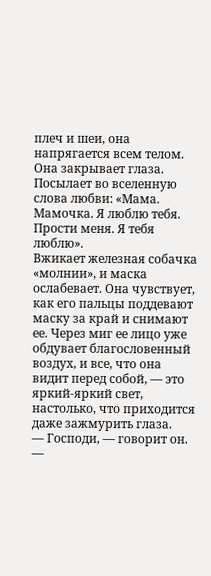плеч и шеи, она напрягается всем телом.
Она закрывает глаза. Посылает во вселенную слова любви: «Мама. Мамочка. Я люблю тебя. Прости меня. Я тебя люблю».
Вжикает железная собачка «молнии», и маска ослабевает. Она чувствует, как его пальцы поддевают маску за край и снимают ее. Через миг ее лицо уже обдувает благословенный воздух, и все, что она видит перед собой, — это яркий-яркий свет, настолько, что приходится даже зажмурить глаза.
— Господи, — говорит он. —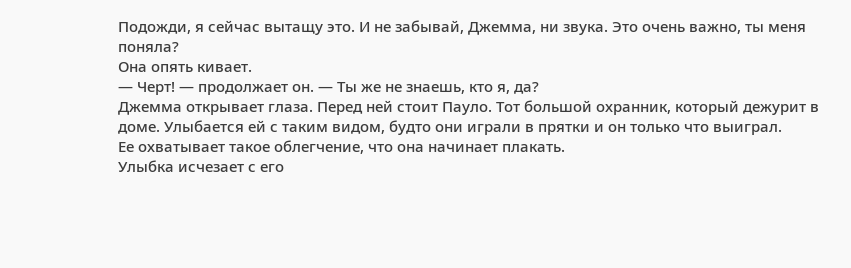Подожди, я сейчас вытащу это. И не забывай, Джемма, ни звука. Это очень важно, ты меня поняла?
Она опять кивает.
— Черт! — продолжает он. — Ты же не знаешь, кто я, да?
Джемма открывает глаза. Перед ней стоит Пауло. Тот большой охранник, который дежурит в доме. Улыбается ей с таким видом, будто они играли в прятки и он только что выиграл.
Ее охватывает такое облегчение, что она начинает плакать.
Улыбка исчезает с его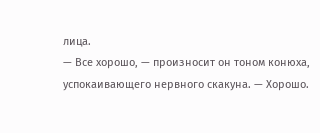лица.
— Все хорошо, — произносит он тоном конюха, успокаивающего нервного скакуна. — Хорошо.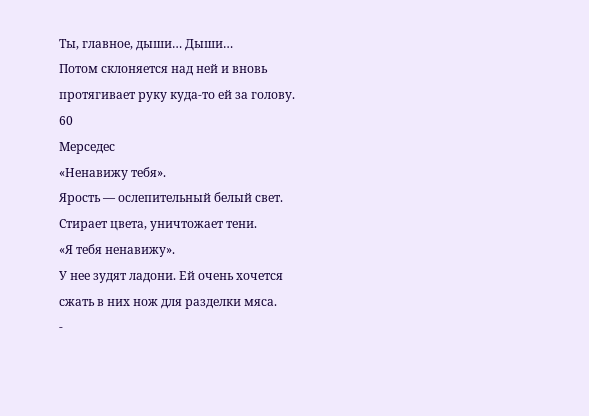Ты, главное, дыши… Дыши…
Потом склоняется над ней и вновь протягивает руку куда-то ей за голову.
60
Мерседес
«Ненавижу тебя».
Ярость — ослепительный белый свет. Стирает цвета, уничтожает тени.
«Я тебя ненавижу».
У нее зудят ладони. Ей очень хочется сжать в них нож для разделки мяса.
-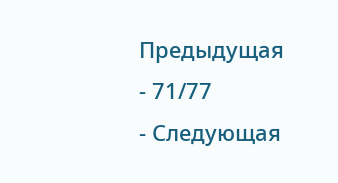Предыдущая
- 71/77
- Следующая